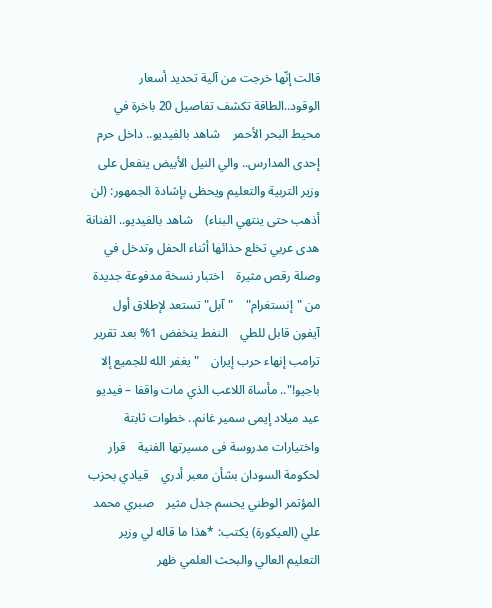قالت إنّها خرجت من آلية تحديد أسعار الوقود..الطاقة تكشف تفاصيل 20 باخرة في محيط البحر الأحمر    شاهد بالفيديو.. داخل حرم إحدى المدارس.. والي النيل الأبيض ينفعل على وزير التربية والتعليم ويحظى بإشادة الجمهور: (لن أذهب حتى ينتهي البناء)    شاهد بالفيديو.. الفنانة هدى عربي تخلع حذائها أثناء الحفل وتدخل في وصلة رقص مثيرة    اختبار نسخة مدفوعة جديدة من "إنستغرام"    "آبل" تستعد لإطلاق أول آيفون قابل للطي    النفط ينخفض 1% بعد تقرير ترامب إنهاء حرب إيران    "يغفر الله للجميع إلا باجيو!".. مأساة اللاعب الذي مات واقفا – فيديو    عيد ميلاد إيمى سمير غانم.. خطوات ثابتة واختيارات مدروسة فى مسيرتها الفنية    قرار لحكومة السودان بشأن معبر أدري    قيادي بحزب المؤتمر الوطني يحسم جدل مثير    صبري محمد علي (العيكورة) يكتب: *هذا ما قاله لي وزير التعليم العالي والبحث العلمي ظهر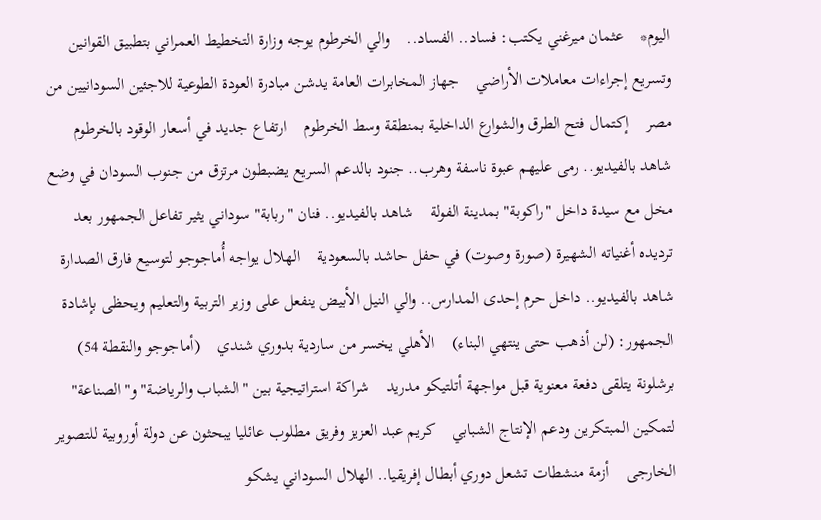اليوم*    عثمان ميرغني يكتب: فساد.. الفساد..    والي الخرطوم يوجه وزارة التخطيط العمراني بتطبيق القوانين وتسريع إجراءات معاملات الأراضي    جهاز المخابرات العامة يدشن مبادرة العودة الطوعية للاجئين السودانيين من مصر    إكتمال فتح الطرق والشوارع الداخلية بمنطقة وسط الخرطوم    ارتفاع جديد في أسعار الوقود بالخرطوم    شاهد بالفيديو.. رمى عليهم عبوة ناسفة وهرب.. جنود بالدعم السريع يضبطون مرتزق من جنوب السودان في وضع مخل مع سيدة داخل "راكوبة" بمدينة الفولة    شاهد بالفيديو.. فنان "ربابة" سوداني يثير تفاعل الجمهور بعد ترديده أغنياته الشهيرة (صورة وصوت) في حفل حاشد بالسعودية    الهلال يواجه أُماجوجو لتوسيع فارق الصدارة    شاهد بالفيديو.. داخل حرم إحدى المدارس.. والي النيل الأبيض ينفعل على وزير التربية والتعليم ويحظى بإشادة الجمهور: (لن أذهب حتى ينتهي البناء)    الأهلي يخسر من ساردية بدوري شندي    (أماجوجو والنقطة 54)    برشلونة يتلقى دفعة معنوية قبل مواجهة أتلتيكو مدريد    شراكة استراتيجية بين "الشباب والرياضة" و"الصناعة" لتمكين المبتكرين ودعم الإنتاج الشبابي    كريم عبد العزيز وفريق مطلوب عائليا يبحثون عن دولة أوروبية للتصوير الخارجى    أزمة منشطات تشعل دوري أبطال إفريقيا.. الهلال السوداني يشكو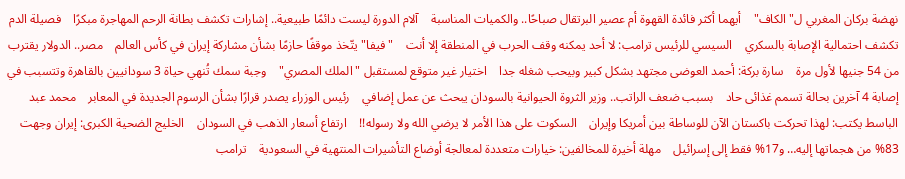نهضة بركان المغربي ل"الكاف"    أيهما أكثر فائدة القهوة أم عصير البرتقال صباحًا.. والكميات المناسبة    آلام الدورة ليست دائمًا طبيعية.. إشارات تكشف بطانة الرحم المهاجرة مبكرًا    فصيلة الدم تكشف احتمالية الإصابة بالسكري    السيسي للرئيس ترامب: لا أحد يمكنه وقف الحرب في المنطقة إلا أنت    "فيفا" يتّخذ موقفًا حازمًا بشأن مشاركة إيران في كأس العالم    مصر.. الدولار يقترب من 54 جنيها لأول مرة    سارة بركة: أحمد العوضى مجتهد بشكل كبير وبيحب شغله جدا    اختيار غير متوقع لمستقبل "الملك المصري"    وجبة سمك تُنهي حياة 3 سودانيين بالقاهرة وتتسبب في إصابة 4 آخرين بحالة تسمم غذائى حاد    بسبب ضعف الراتب.. وزير الثروة الحيوانية بالسودان يبحث عن عمل إضافي    رئيس الوزراء يصدر قرارًا بشأن الرسوم الجديدة في المعابر    محمد عبد الباسط يكتب: لهذا تحركت باكستان الآن للوساطة بين أمريكا وإيران    السكوت على هذا الأمر لا يرضي الله ولا رسوله!!    ارتفاع أسعار الذهب في السودان    الخليج الضحية الكبرى: إيران وجهت 83% من هجماتها إليه… و17% فقط إلى إسرائيل    مهلة أخيرة للمخالفين: خيارات متعددة لمعالجة أوضاع التأشيرات المنتهية في السعودية    ترامب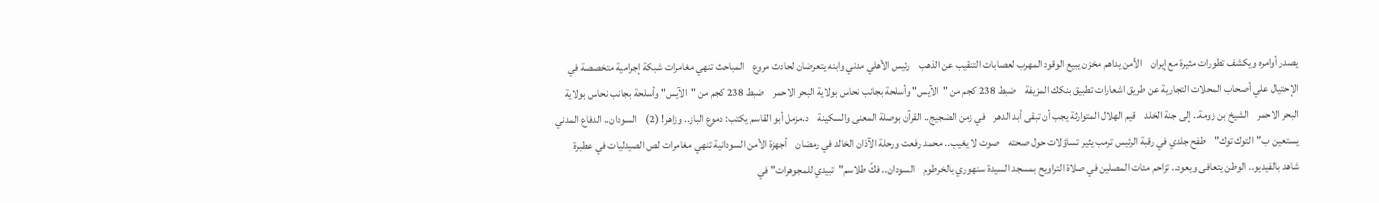يصدر أوامره ويكشف تطورات مثيرة مع إيران    الأمن يداهم مخزن يبيع الوقود المهرب لعصابات التنقيب عن الذهب    رئيس الأهلي مدني وابنه يتعرضان لحادث مروع    المباحث تنهي مغامرات شبكة إجرامية متخصصة في الإحتيال علي أصحاب المحلات التجارية عن طريق اشعارات تطبيق بنكك المزيفة    ضبط 238 كجم من "الآيس" وأسلحة بجانب نحاس بولاية البحر الاحمر    ضبط 238 كجم من "الآيس" وأسلحة بجانب نحاس بولاية البحر الاحمر    الشيخ بن زومة.. إلى جنة الخلد    قيم الهلال المتوارثة يجب أن تبقى أبد الدهر    في زمن الضجيج.. القرآن بوصلة المعنى والسكينة    د.مزمل أبو القاسم يكتب: دموع الباز.. وزاهر! (2)    السودان.. الدفاع المدني يستعين ب"التوك توك"    طفح جلدي في رقبة الرئيس ترمب يثير تساؤلات حول صحته    صوت لا يغيب.. محمد رفعت ورحلة الآذان الخالد في رمضان    أجهزة الأمن السودانية تنهي مغامرات لص الصيدليات في عطبرة    شاهد بالفيديو.. الوطن يتعافى ويعود.. تزاحم مئات المصلين في صلاة التراويح بمسجد السيدة سنهوري بالخرطوم    السودان.. فكّ طلاسم"تبيدي للمجوهرات" في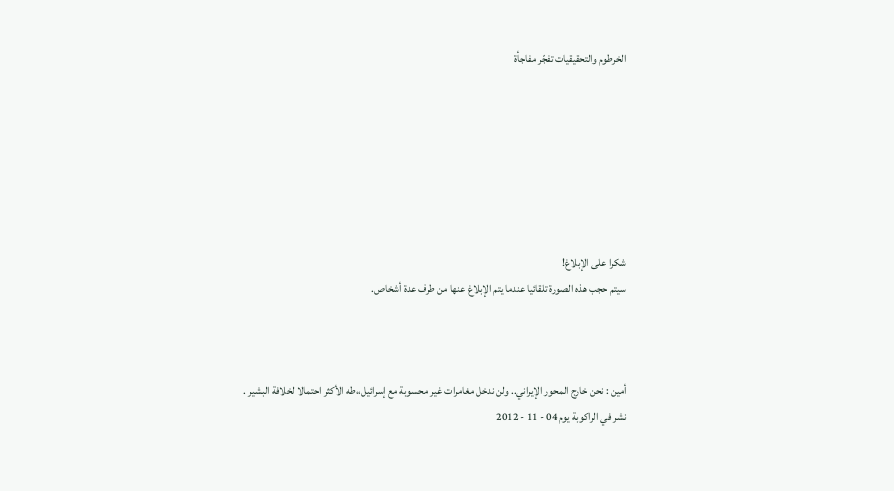الخرطوم والتحقيقيات تفجّر مفاجأة







شكرا على الإبلاغ!
سيتم حجب هذه الصورة تلقائيا عندما يتم الإبلاغ عنها من طرف عدة أشخاص.



أمين : نحن خارج المحور الإيراني.. ولن ندخل مغامرات غير محسوبة مع إسرائيل،،طه الأكثر احتمالا لخلافة البشير .
نشر في الراكوبة يوم 04 - 11 - 2012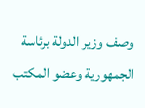وصف وزير الدولة برئاسة الجمهورية وعضو المكتب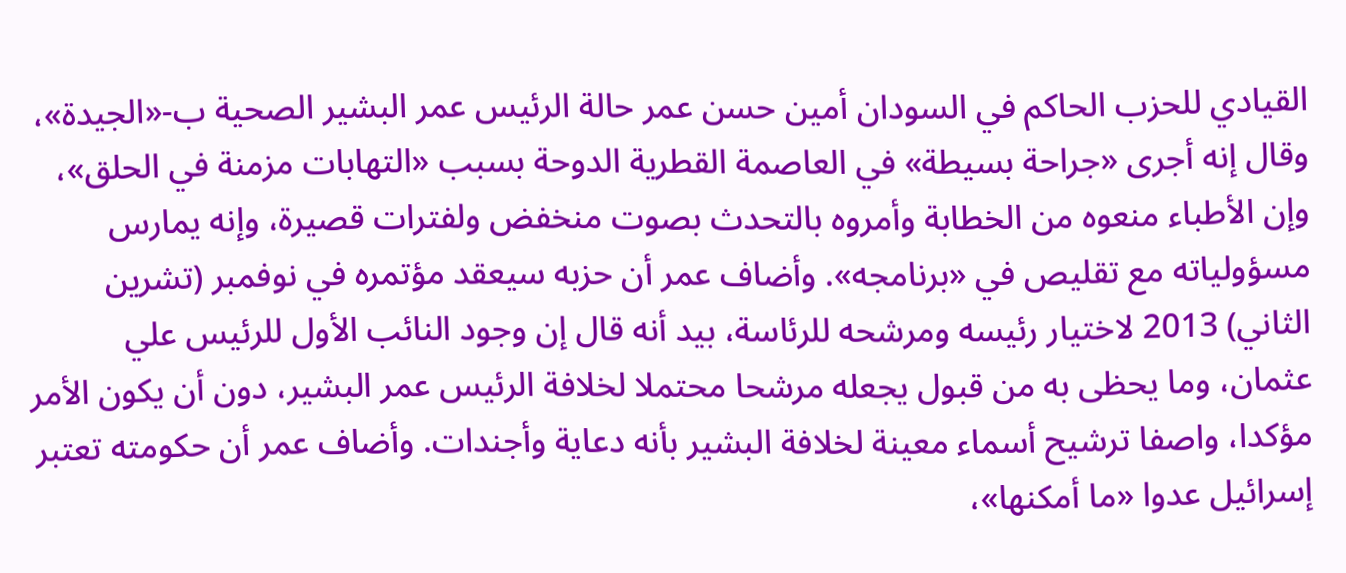القيادي للحزب الحاكم في السودان أمين حسن عمر حالة الرئيس عمر البشير الصحية ب-«الجيدة»، وقال إنه أجرى «جراحة بسيطة» في العاصمة القطرية الدوحة بسبب «التهابات مزمنة في الحلق»، وإن الأطباء منعوه من الخطابة وأمروه بالتحدث بصوت منخفض ولفترات قصيرة، وإنه يمارس مسؤولياته مع تقليص في «برنامجه». وأضاف عمر أن حزبه سيعقد مؤتمره في نوفمبر (تشرين الثاني) 2013 لاختيار رئيسه ومرشحه للرئاسة، بيد أنه قال إن وجود النائب الأول للرئيس علي عثمان، وما يحظى به من قبول يجعله مرشحا محتملا لخلافة الرئيس عمر البشير، دون أن يكون الأمر مؤكدا، واصفا ترشيح أسماء معينة لخلافة البشير بأنه دعاية وأجندات. وأضاف عمر أن حكومته تعتبر إسرائيل عدوا «ما أمكنها»،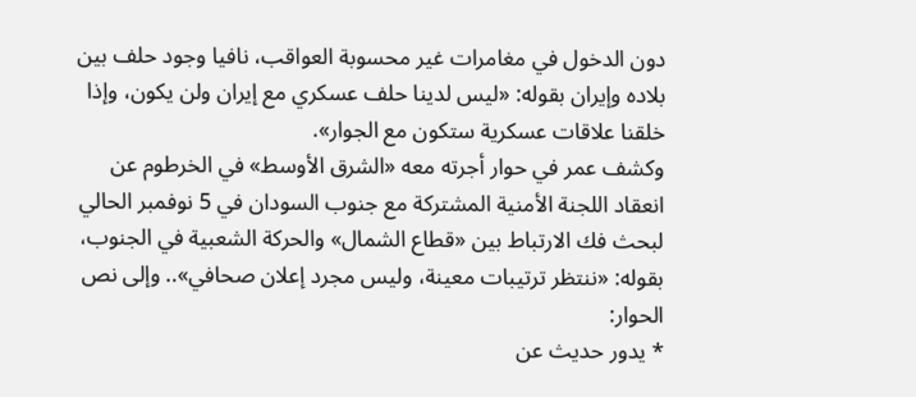دون الدخول في مغامرات غير محسوبة العواقب، نافيا وجود حلف بين بلاده وإيران بقوله: «ليس لدينا حلف عسكري مع إيران ولن يكون، وإذا خلقنا علاقات عسكرية ستكون مع الجوار».
وكشف عمر في حوار أجرته معه «الشرق الأوسط» في الخرطوم عن انعقاد اللجنة الأمنية المشتركة مع جنوب السودان في 5 نوفمبر الحالي لبحث فك الارتباط بين «قطاع الشمال» والحركة الشعبية في الجنوب، بقوله: «ننتظر ترتيبات معينة، وليس مجرد إعلان صحافي».. وإلى نص الحوار:
* يدور حديث عن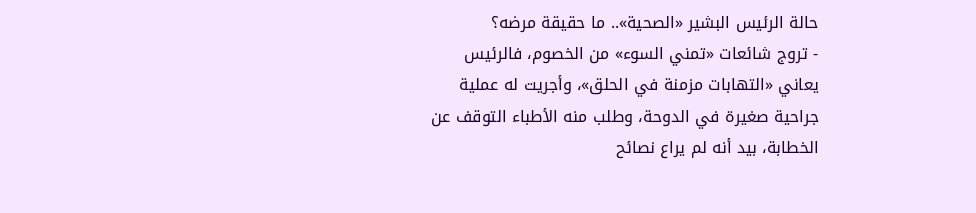حالة الرئيس البشير «الصحية».. ما حقيقة مرضه؟
- تروج شائعات «تمني السوء» من الخصوم، فالرئيس يعاني «التهابات مزمنة في الحلق»، وأجريت له عملية جراحية صغيرة في الدوحة، وطلب منه الأطباء التوقف عن الخطابة، بيد أنه لم يراع نصائح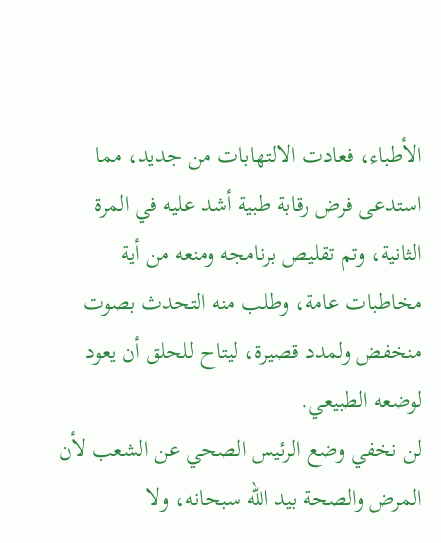الأطباء، فعادت الالتهابات من جديد، مما استدعى فرض رقابة طبية أشد عليه في المرة الثانية، وتم تقليص برنامجه ومنعه من أية مخاطبات عامة، وطلب منه التحدث بصوت منخفض ولمدد قصيرة، ليتاح للحلق أن يعود لوضعه الطبيعي.
لن نخفي وضع الرئيس الصحي عن الشعب لأن المرض والصحة بيد الله سبحانه، ولا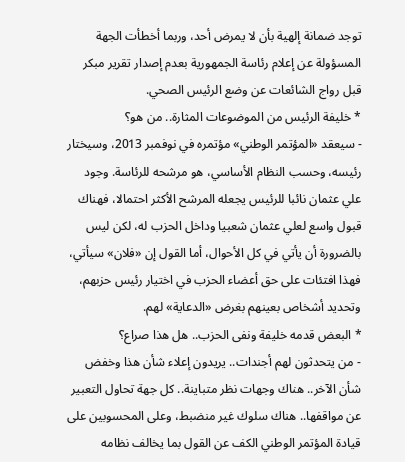توجد ضمانة إلهية بأن لا يمرض أحد، وربما أخطأت الجهة المسؤولة عن إعلام رئاسة الجمهورية بعدم إصدار تقرير مبكر قبل رواج الشائعات عن وضع الرئيس الصحي.
* خليفة الرئيس من الموضوعات المثارة.. من هو؟
- سيعقد «المؤتمر الوطني» مؤتمره في نوفمبر 2013، وسيختار رئيسه، وحسب النظام الأساسي، هو مرشحه للرئاسة. وجود علي عثمان نائبا للرئيس يجعله المرشح الأكثر احتمالا، فهناك قبول واسع لعلي عثمان شعبيا وداخل الحزب له، لكن ليس بالضرورة أن يأتي في كل الأحوال، أما القول إن «فلان» سيأتي، فهذا افتئات على حق أعضاء الحزب في اختيار رئيس حزبهم، وتحديد أشخاص بعينهم بغرض «الدعاية» لهم.
* البعض قدمه خليفة ونفى الحزب.. هل هذا صراع؟
- من يتحدثون لهم أجندات.. يريدون إعلاء شأن هذا وخفض شأن الآخر.. هناك وجهات نظر متباينة.. كل جهة تحاول التعبير عن مواقفها.. هناك سلوك غير منضبط، وعلى المحسوبين على قيادة المؤتمر الوطني الكف عن القول بما يخالف نظامه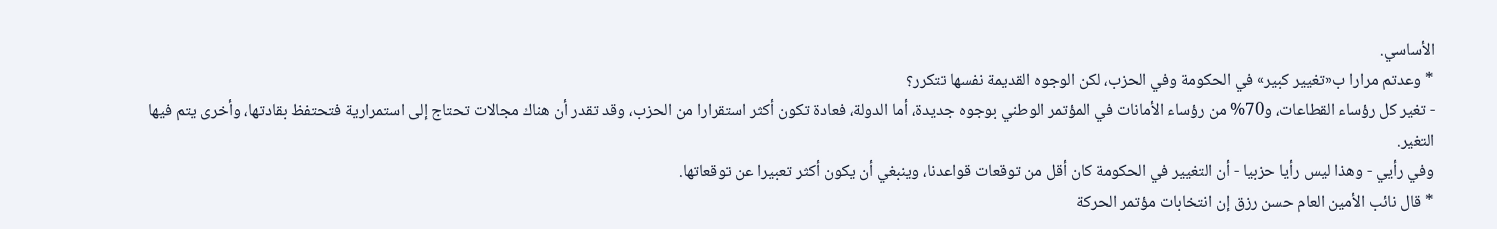الأساسي.
* وعدتم مرارا ب«تغيير كبير» في الحكومة وفي الحزب، لكن الوجوه القديمة نفسها تتكرر؟
- تغير كل رؤساء القطاعات، و70% من رؤساء الأمانات في المؤتمر الوطني بوجوه جديدة، أما الدولة، فعادة تكون أكثر استقرارا من الحزب، وقد تقدر أن هناك مجالات تحتاج إلى استمرارية فتحتفظ بقادتها، وأخرى يتم فيها التغير.
وفي رأيي - وهذا ليس رأيا حزبيا - أن التغيير في الحكومة كان أقل من توقعات قواعدنا، وينبغي أن يكون أكثر تعبيرا عن توقعاتها.
* قال نائب الأمين العام حسن رزق إن انتخابات مؤتمر الحركة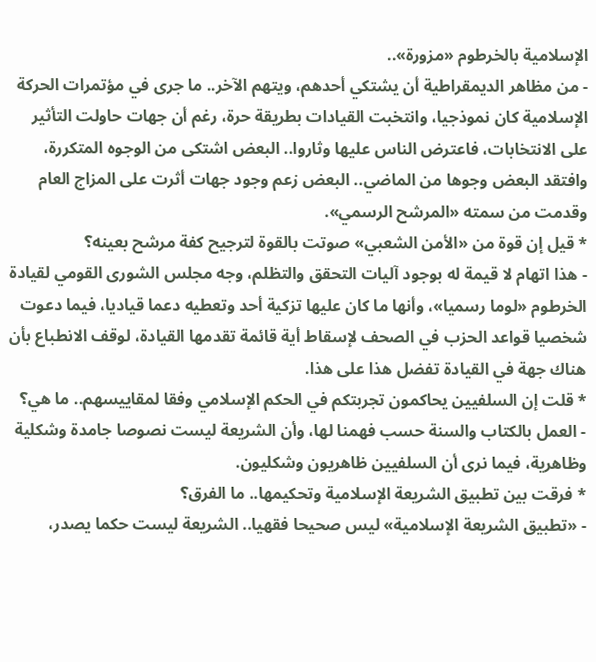الإسلامية بالخرطوم «مزورة»..
- من مظاهر الديمقراطية أن يشتكي أحدهم، ويتهم الآخر.. ما جرى في مؤتمرات الحركة الإسلامية كان نموذجيا، وانتخبت القيادات بطريقة حرة، رغم أن جهات حاولت التأثير على الانتخابات، فاعترض الناس عليها وثاروا.. البعض اشتكى من الوجوه المتكررة، وافتقد البعض وجوها من الماضي.. البعض زعم وجود جهات أثرت على المزاج العام وقدمت من سمته «المرشح الرسمي».
* قيل إن قوة من «الأمن الشعبي» صوتت بالقوة لترجيح كفة مرشح بعينه؟
- هذا اتهام لا قيمة له بوجود آليات التحقق والتظلم، وجه مجلس الشورى القومي لقيادة الخرطوم «لوما رسميا»، وأنها ما كان عليها تزكية أحد وتعطيه دعما قياديا، فيما دعوت شخصيا قواعد الحزب في الصحف لإسقاط أية قائمة تقدمها القيادة، لوقف الانطباع بأن هناك جهة في القيادة تفضل هذا على هذا.
* قلت إن السلفيين يحاكمون تجربتكم في الحكم الإسلامي وفقا لمقاييسهم.. ما هي؟
- العمل بالكتاب والسنة حسب فهمنا لها، وأن الشريعة ليست نصوصا جامدة وشكلية وظاهرية، فيما نرى أن السلفيين ظاهريون وشكليون.
* فرقت بين تطبيق الشريعة الإسلامية وتحكيمها.. ما الفرق؟
- «تطبيق الشريعة الإسلامية» ليس صحيحا فقهيا.. الشريعة ليست حكما يصدر،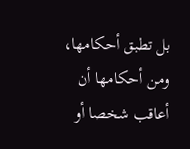بل تطبق أحكامها، ومن أحكامها أن أعاقب شخصا أو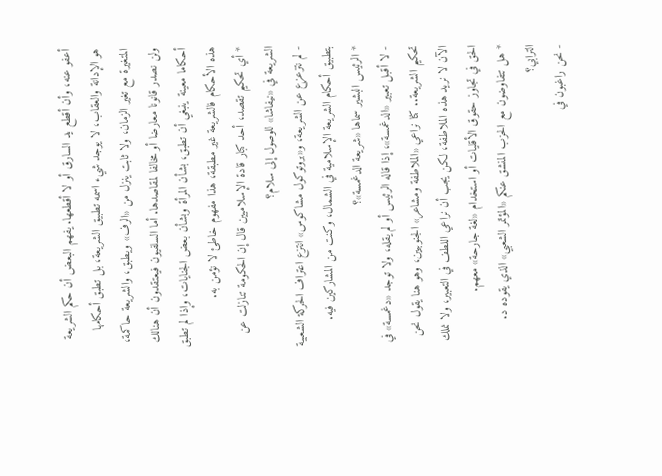أعفو عنه، وأن أقطع يد السارق أو لا أقطعها. يفهم البعض أن حكم الشريعة هو الإدانة والعقاب، لا يوجد شيء اسمه تطبيق الشريعة، بل تطبق أحكامها المتغيرة مع تغير الزمان، ولا ثابت ينزل من «الرف» ويطبق، والشريعة حاكمة، ولن نصدر قانونا معارضا أو مخالفا لمقاصدها. أما السلفيون فيعتقدون أن هنالك أحكاما معينة ينبغي أن تطبق، بشأن المرأة وبشأن بعض الجنايات، وإذا لم تطبق هذه الأحكام فالشريعة غير مطبقة، هذا مفهوم خاطئ لا نؤمن به.
* أي تحكيم تقصد، أحد كبار قادة الإسلاميين قال إن الحكومة تنازلت عن الشريعة في «نيفاشا» للوصول إلى سلام؟
- لم نتزعزع عن الشريعة، و«بروتوكول مشاكوس» انتزع اعتراف الحركة الشعبية بتطبيق أحكام الشريعة الإسلامية في الشمال، وكنت من المشاركين فيه.
* الرئيس البشير سماها «شريعة الدغمسة»؟
- لا أقبل تعبير «الدغمسة»، إذا قاله الرئيس أو لم يقله، ولا توجد «دغمسة» في تحكيم الشريعة.. كنا نراعي «الملاطفة ومشاعر» الجنوبيين، وهو هنا يقول نحن الآن لا نريد هذه الملاطفة، لكن يجب أن نراعي اللطف في التعبير، ولا نملك الحق في تجاوز حقوق الأقليات أو استخدام «لغة جارحة» معهم.
* هل تتفاوضون مع الحزب المنشق عنكم «المؤتمر الشعبي» الذي يقوده د. الترابي؟
- نحن راغبون في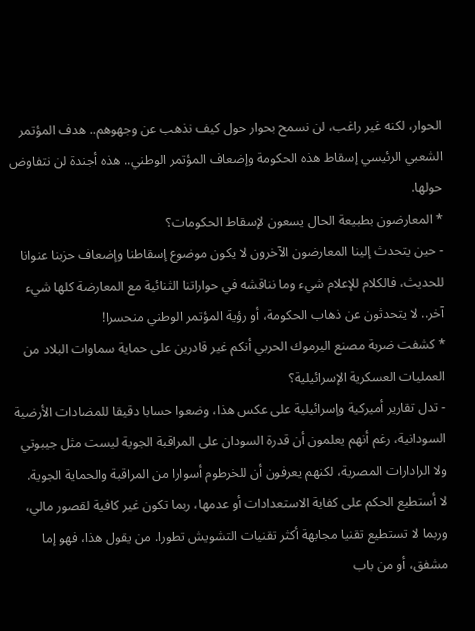الحوار، لكنه غير راغب، لن نسمح بحوار حول كيف نذهب عن وجهوهم.. هدف المؤتمر الشعبي الرئيسي إسقاط هذه الحكومة وإضعاف المؤتمر الوطني.. هذه أجندة لن نتفاوض حولها.
* المعارضون بطبيعة الحال يسعون لإسقاط الحكومات؟
- حين يتحدث إلينا المعارضون الآخرون لا يكون موضوع إسقاطنا وإضعاف حزبنا عنوانا للحديث، فالكلام للإعلام شيء وما نناقشه في حواراتنا الثنائية مع المعارضة كلها شيء آخر.. لا يتحدثون عن ذهاب الحكومة، أو رؤية المؤتمر الوطني منحسرا!
* كشفت ضربة مصنع اليرموك الحربي أنكم غير قادرين على حماية سماوات البلاد من العمليات العسكرية الإسرائيلية؟
- تدل تقارير أميركية وإسرائيلية على عكس هذا، وضعوا حسابا دقيقا للمضادات الأرضية السودانية، رغم أنهم يعلمون أن قدرة السودان على المراقبة الجوية ليست مثل جيبوتي ولا الرادارات المصرية، لكنهم يعرفون أن للخرطوم أسوارا من المراقبة والحماية الجوية.
لا أستطيع الحكم على كفاية الاستعدادات أو عدمها، ربما تكون غير كافية لقصور مالي، وربما لا تستطيع تقنيا مجابهة أكثر تقنيات التشويش تطورا. من يقول هذا، فهو إما مشفق، أو من باب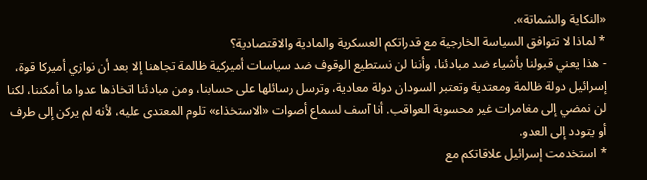«النكاية والشماتة».
* لماذا لا تتوافق السياسة الخارجية مع قدراتكم العسكرية والمادية والاقتصادية؟
- هذا يعني قبولنا بأشياء ضد مبادئنا، وأننا لن نستطيع الوقوف ضد سياسات أميركية ظالمة تجاهنا إلا بعد أن نوازي أميركا قوة، إسرائيل دولة ظالمة ومعتدية وتعتبر السودان دولة معادية، وترسل رسائلها على حسابنا، ومن مبادئنا اتخاذها عدوا ما أمكننا، لكنا لن نمضي إلى مغامرات غير محسوبة العواقب. أنا آسف لسماع أصوات «الاستخذاء» تلوم المعتدى عليه، لأنه لم يركن إلى طرف أو يتودد إلى العدو.
* استخدمت إسرائيل علاقاتكم مع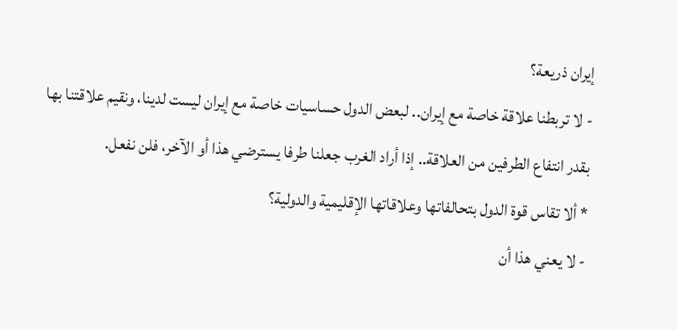إيران ذريعة؟
- لا تربطنا علاقة خاصة مع إيران.. لبعض الدول حساسيات خاصة مع إيران ليست لدينا، ونقيم علاقتنا بها بقدر انتفاع الطرفين من العلاقة.. إذا أراد الغرب جعلنا طرفا يسترضي هذا أو الآخر، فلن نفعل.
* ألا تقاس قوة الدول بتحالفاتها وعلاقاتها الإقليمية والدولية؟
- لا يعني هذا أن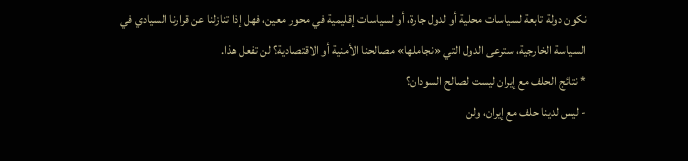نكون دولة تابعة لسياسات محلية أو لدول جارة، أو لسياسات إقليمية في محور معين، فهل إذا تنازلنا عن قرارنا السيادي في السياسة الخارجية، سترعى الدول التي «نجاملها» مصالحنا الأمنية أو الاقتصادية؟ لن تفعل هذا.
* نتائج الحلف مع إيران ليست لصالح السودان؟
- ليس لدينا حلف مع إيران، ولن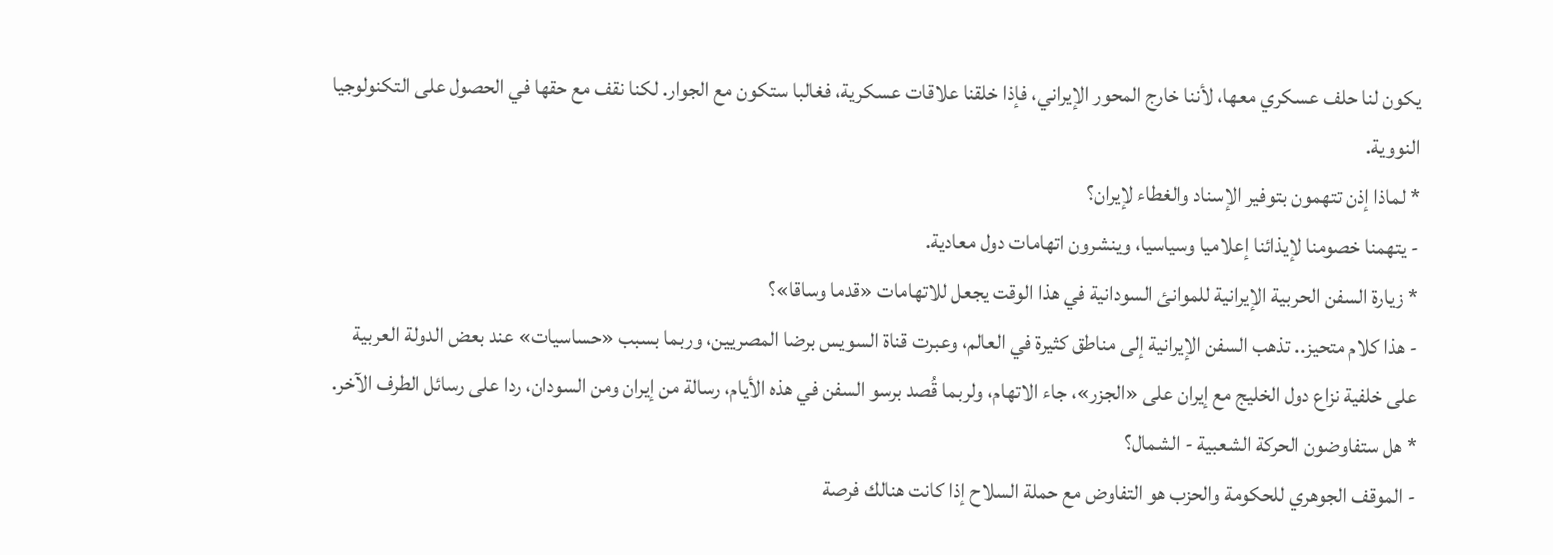يكون لنا حلف عسكري معها، لأننا خارج المحور الإيراني، فإذا خلقنا علاقات عسكرية، فغالبا ستكون مع الجوار. لكنا نقف مع حقها في الحصول على التكنولوجيا النووية.
* لماذا إذن تتهمون بتوفير الإسناد والغطاء لإيران؟
- يتهمنا خصومنا لإيذائنا إعلاميا وسياسيا، وينشرون اتهامات دول معادية.
* زيارة السفن الحربية الإيرانية للموانئ السودانية في هذا الوقت يجعل للاتهامات «قدما وساقا»؟
- هذا كلام متحيز.. تذهب السفن الإيرانية إلى مناطق كثيرة في العالم، وعبرت قناة السويس برضا المصريين، وربما بسبب «حساسيات» عند بعض الدولة العربية على خلفية نزاع دول الخليج مع إيران على «الجزر»، جاء الاتهام، ولربما قُصد برسو السفن في هذه الأيام، رسالة من إيران ومن السودان، ردا على رسائل الطرف الآخر.
* هل ستفاوضون الحركة الشعبية - الشمال؟
- الموقف الجوهري للحكومة والحزب هو التفاوض مع حملة السلاح إذا كانت هنالك فرصة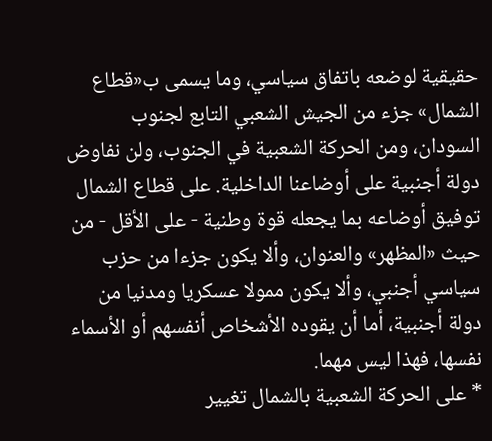حقيقية لوضعه باتفاق سياسي، وما يسمى ب«قطاع الشمال» جزء من الجيش الشعبي التابع لجنوب السودان، ومن الحركة الشعبية في الجنوب، ولن نفاوض دولة أجنبية على أوضاعنا الداخلية. على قطاع الشمال توفيق أوضاعه بما يجعله قوة وطنية - على الأقل - من حيث «المظهر» والعنوان، وألا يكون جزءا من حزب سياسي أجنبي، وألا يكون ممولا عسكريا ومدنيا من دولة أجنبية، أما أن يقوده الأشخاص أنفسهم أو الأسماء نفسها، فهذا ليس مهما.
* على الحركة الشعبية بالشمال تغيير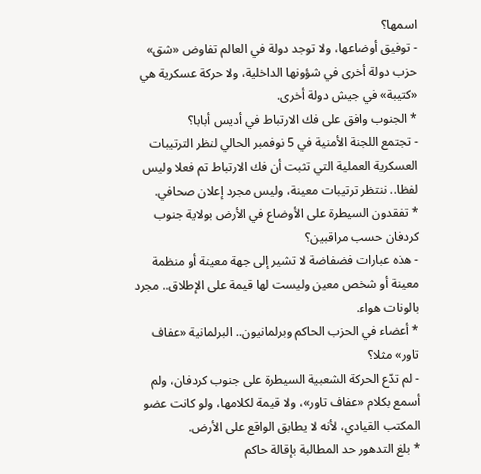اسمها؟
- توفيق أوضاعها، ولا توجد دولة في العالم تفاوض «شق» حزب دولة أخرى في شؤونها الداخلية، ولا حركة عسكرية هي «كتيبة» في جيش دولة أخرى.
* الجنوب وافق على فك الارتباط في أديس أبابا؟
- تجتمع اللجنة الأمنية في 5 نوفمبر الحالي لنظر الترتيبات العسكرية العملية التي تثبت أن فك الارتباط تم فعلا وليس لفظا.. ننتظر ترتيبات معينة، وليس مجرد إعلان صحافي.
* تفقدون السيطرة على الأوضاع في الأرض بولاية جنوب كردفان حسب مراقبين؟
- هذه عبارات فضفاضة لا تشير إلى جهة معينة أو منظمة معينة أو شخص معين وليست لها قيمة على الإطلاق.. مجرد بالونات هواء.
* أعضاء في الحزب الحاكم وبرلمانيون.. البرلمانية «عفاف تاور» مثلا؟
- لم تدّع الحركة الشعبية السيطرة على جنوب كردفان، ولم أسمع بكلام «عفاف تاور»، ولا قيمة لكلامها، ولو كانت عضو المكتب القيادي، لأنه لا يطابق الواقع على الأرض.
* بلغ التدهور حد المطالبة بإقالة حاكم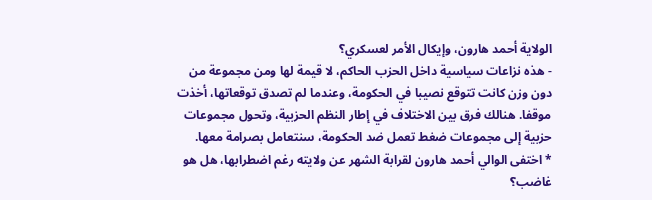الولاية أحمد هارون، وإيكال الأمر لعسكري؟
- هذه نزاعات سياسية داخل الحزب الحاكم، لا قيمة لها ومن مجموعة من دون وزن كانت تتوقع نصيبا في الحكومة، وعندما لم تصدق توقعاتها، أخذت موقفا. هنالك فرق بين الاختلاف في إطار النظم الحزبية، وتحول مجموعات حزبية إلى مجموعات ضغط تعمل ضد الحكومة، سنتعامل بصرامة معها.
* اختفى الوالي أحمد هارون لقرابة الشهر عن ولايته رغم اضطرابها، هل هو غاضب؟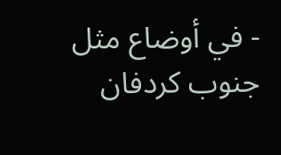- في أوضاع مثل جنوب كردفان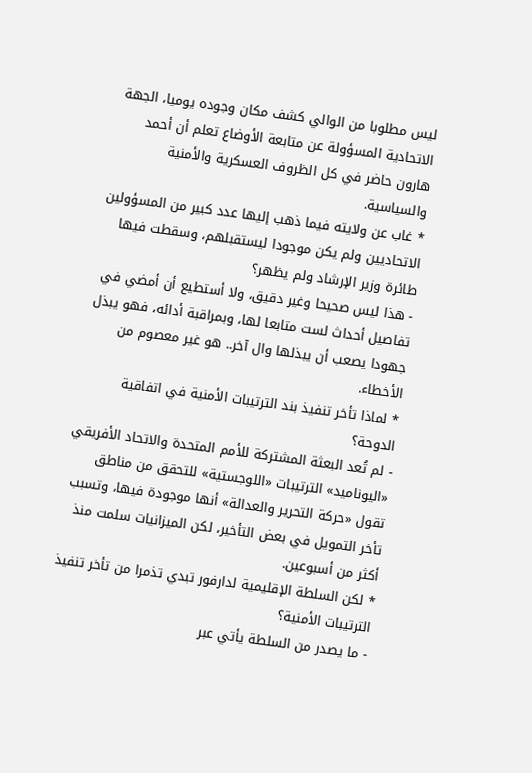ليس مطلوبا من الوالي كشف مكان وجوده يوميا، الجهة الاتحادية المسؤولة عن متابعة الأوضاع تعلم أن أحمد هارون حاضر في كل الظروف العسكرية والأمنية والسياسية.
* غاب عن ولايته فيما ذهب إليها عدد كبير من المسؤولين الاتحاديين ولم يكن موجودا ليستقبلهم، وسقطت فيها طائرة وزير الإرشاد ولم يظهر؟
- هذا ليس صحيحا وغير دقيق، ولا أستطيع أن أمضي في تفاصيل أحداث لست متابعا لها، وبمراقبة أدائه، فهو يبذل جهودا يصعب أن يبذلها وال آخر.. هو غير معصوم من الأخطاء.
* لماذا تأخر تنفيذ بند الترتيبات الأمنية في اتفاقية الدوحة؟
- لم تُعد البعثة المشتركة للأمم المتحدة والاتحاد الأفريقي «اليوناميد» الترتيبات «اللوجستية» للتحقق من مناطق تقول «حركة التحرير والعدالة» أنها موجودة فيها، وتسبب تأخر التمويل في بعض التأخير، لكن الميزانيات سلمت منذ أكثر من أسبوعين.
* لكن السلطة الإقليمية لدارفور تبدي تذمرا من تأخر تنفيذ الترتيبات الأمنية؟
- ما يصدر من السلطة يأتي عبر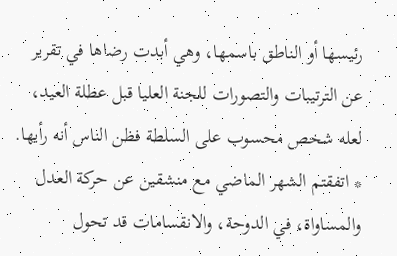رئيسها أو الناطق باسمها، وهي أبدت رضاها في تقرير عن الترتيبات والتصورات للجنة العليا قبل عطلة العيد، لعله شخص محسوب على السلطة فظن الناس أنه رأيها.
* اتفقتم الشهر الماضي مع منشقين عن حركة العدل والمساواة، في الدوحة، والانقسامات قد تحول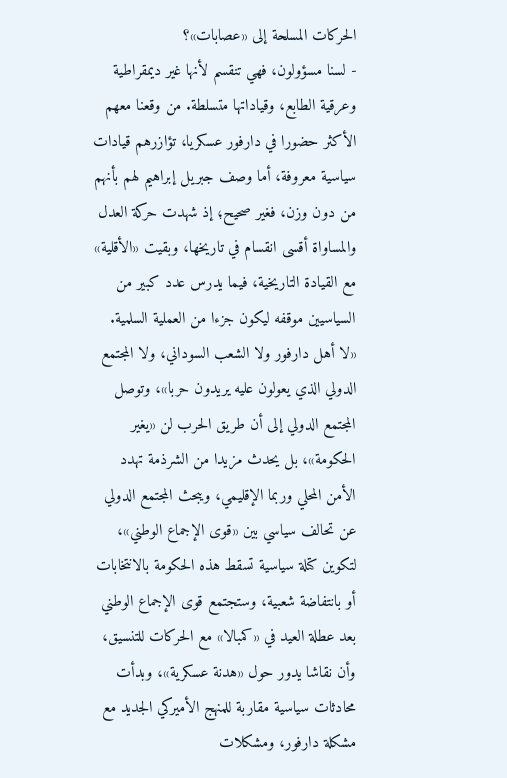الحركات المسلحة إلى «عصابات»؟
- لسنا مسؤولون، فهي تنقسم لأنها غير ديمقراطية وعرقية الطابع، وقياداتها متسلطة. من وقعنا معهم الأكثر حضورا في دارفور عسكريا، تؤازرهم قيادات سياسية معروفة، أما وصف جبريل إبراهيم لهم بأنهم من دون وزن، فغير صحيح؛ إذ شهدت حركة العدل والمساواة أقسى انقسام في تاريخها، وبقيت «الأقلية» مع القيادة التاريخية، فيما يدرس عدد كبير من السياسيين موقفه ليكون جزءا من العملية السلمية.
«لا أهل دارفور ولا الشعب السوداني، ولا المجتمع الدولي الذي يعولون عليه يريدون حربا»، وتوصل المجتمع الدولي إلى أن طريق الحرب لن «يغير الحكومة»، بل يحدث مزيدا من الشرذمة تهدد الأمن المحلي وربما الإقليمي، ويبحث المجتمع الدولي عن تحالف سياسي بين «قوى الإجماع الوطني»، لتكوين كتلة سياسية تسقط هذه الحكومة بالانتخابات أو بانتفاضة شعبية، وستجتمع قوى الإجماع الوطني بعد عطلة العيد في «كمبالا» مع الحركات للتنسيق، وأن نقاشا يدور حول «هدنة عسكرية»، وبدأت محادثات سياسية مقاربة للمنهج الأميركي الجديد مع مشكلة دارفور، ومشكلات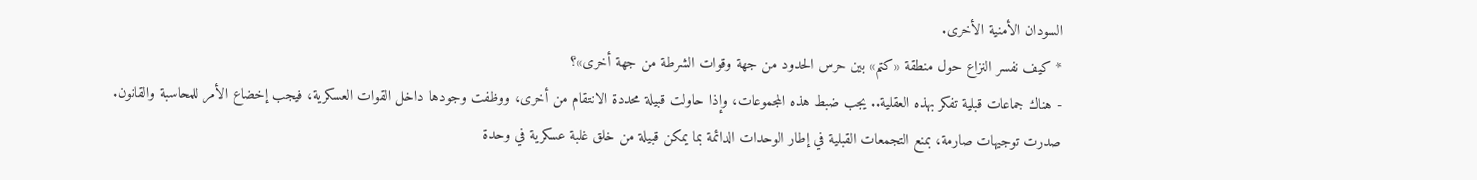السودان الأمنية الأخرى.
* كيف نفسر النزاع حول منطقة «كتم» بين حرس الحدود من جهة وقوات الشرطة من جهة أخرى»؟
- هناك جماعات قبلية تفكر بهذه العقلية.. يجب ضبط هذه المجموعات، وإذا حاولت قبيلة محددة الانتقام من أخرى، ووظفت وجودها داخل القوات العسكرية، فيجب إخضاع الأمر للمحاسبة والقانون.
صدرت توجيهات صارمة، بمنع التجمعات القبلية في إطار الوحدات الدائمة بما يمكن قبيلة من خلق غلبة عسكرية في وحدة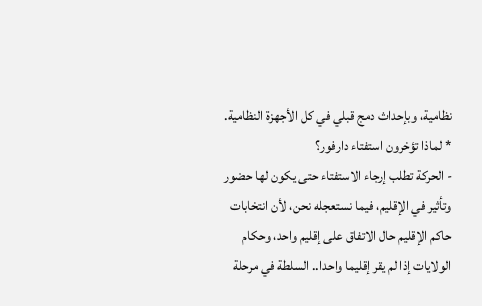نظامية، وبإحداث دمج قبلي في كل الأجهزة النظامية.
* لماذا تؤخرون استفتاء دارفور؟
- الحركة تطلب إرجاء الاستفتاء حتى يكون لها حضور وتأثير في الإقليم، فيما نستعجله نحن، لأن انتخابات حاكم الإقليم حال الاتفاق على إقليم واحد، وحكام الولايات إذا لم يقر إقليما واحدا.. السلطة في مرحلة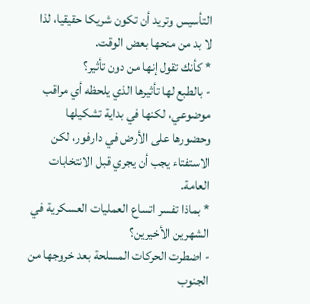التأسيس وتريد أن تكون شريكا حقيقيا، لذا لا بد من منحها بعض الوقت.
* كأنك تقول إنها من دون تأثير؟
- بالطبع لها تأثيرها الذي يلحظه أي مراقب موضوعي، لكنها في بداية تشكيلها وحضورها على الأرض في دارفور، لكن الاستفتاء يجب أن يجري قبل الانتخابات العامة.
* بماذا تفسر اتساع العمليات العسكرية في الشهرين الأخيرين؟
- اضطرت الحركات المسلحة بعد خروجها من الجنوب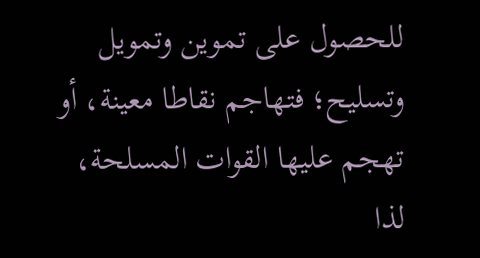للحصول على تموين وتمويل وتسليح؛ فتهاجم نقاطا معينة، أو تهجم عليها القوات المسلحة، لذا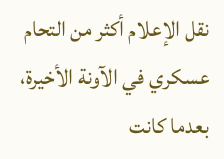نقل الإعلام أكثر من التحام عسكري في الآونة الأخيرة، بعدما كانت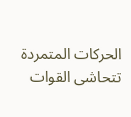الحركات المتمردة تتحاشى القوات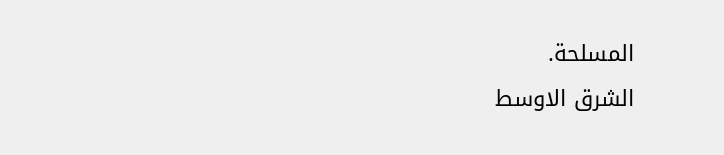المسلحة.
الشرق الاوسط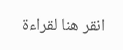انقر هنا لقراءة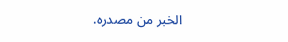الخبر من مصدره.